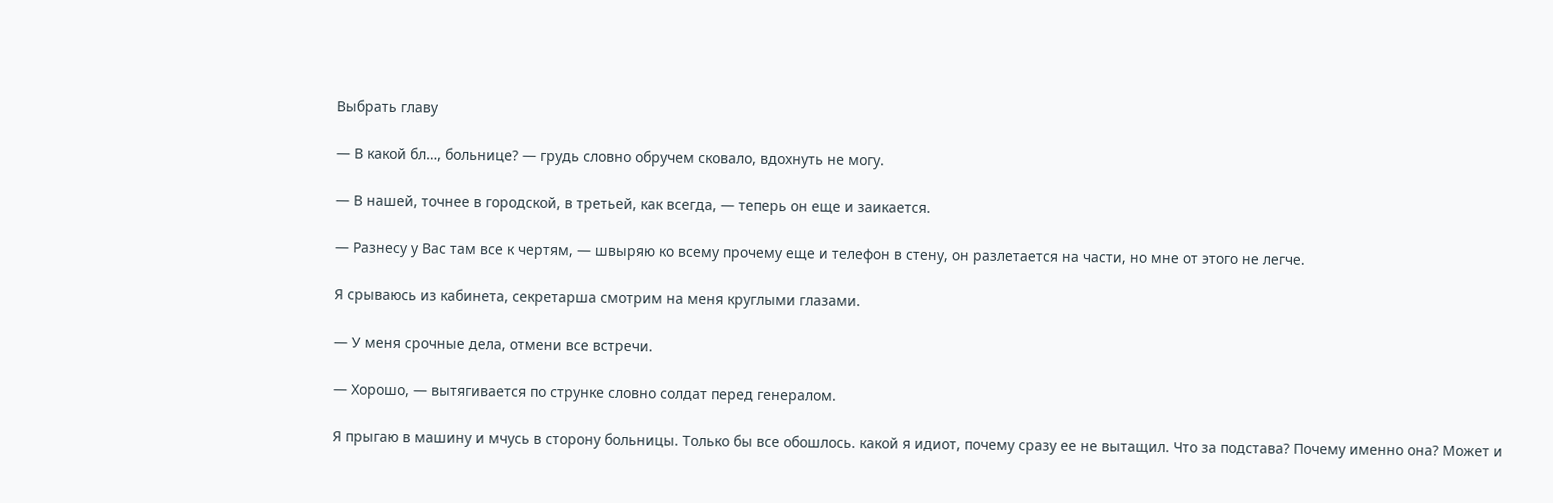Выбрать главу

— В какой бл…, больнице? — грудь словно обручем сковало, вдохнуть не могу.

— В нашей, точнее в городской, в третьей, как всегда, — теперь он еще и заикается.

— Разнесу у Вас там все к чертям, — швыряю ко всему прочему еще и телефон в стену, он разлетается на части, но мне от этого не легче.

Я срываюсь из кабинета, секретарша смотрим на меня круглыми глазами.

— У меня срочные дела, отмени все встречи.

— Хорошо, — вытягивается по струнке словно солдат перед генералом.

Я прыгаю в машину и мчусь в сторону больницы. Только бы все обошлось. какой я идиот, почему сразу ее не вытащил. Что за подстава? Почему именно она? Может и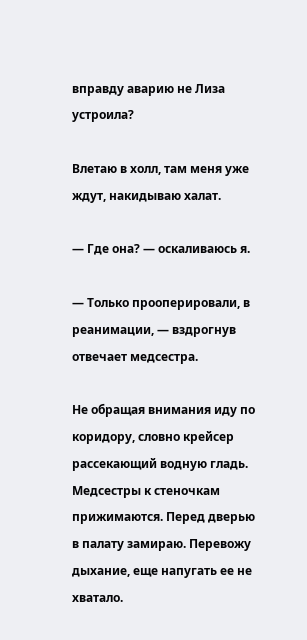вправду аварию не Лиза устроила?

Влетаю в холл, там меня уже ждут, накидываю халат.

— Где она? — оскаливаюсь я.

— Только прооперировали, в реанимации, — вздрогнув отвечает медсестра.

Не обращая внимания иду по коридору, словно крейсер рассекающий водную гладь. Медсестры к стеночкам прижимаются. Перед дверью в палату замираю. Перевожу дыхание, еще напугать ее не хватало.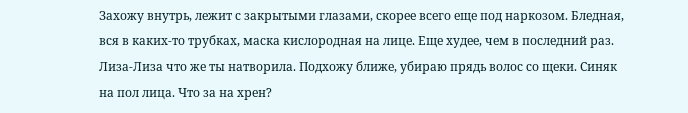Захожу внутрь, лежит с закрытыми глазами, скорее всего еще под наркозом. Бледная, вся в каких-то трубках, маска кислородная на лице. Еще худее, чем в последний раз. Лиза-Лиза что же ты натворила. Подхожу ближе, убираю прядь волос со щеки. Синяк на пол лица. Что за на хрен?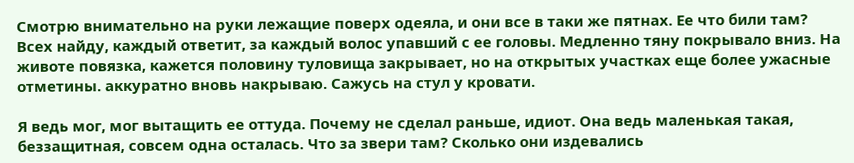Смотрю внимательно на руки лежащие поверх одеяла, и они все в таки же пятнах. Ее что били там? Всех найду, каждый ответит, за каждый волос упавший с ее головы. Медленно тяну покрывало вниз. На животе повязка, кажется половину туловища закрывает, но на открытых участках еще более ужасные отметины. аккуратно вновь накрываю. Сажусь на стул у кровати.

Я ведь мог, мог вытащить ее оттуда. Почему не сделал раньше, идиот. Она ведь маленькая такая, беззащитная, совсем одна осталась. Что за звери там? Сколько они издевались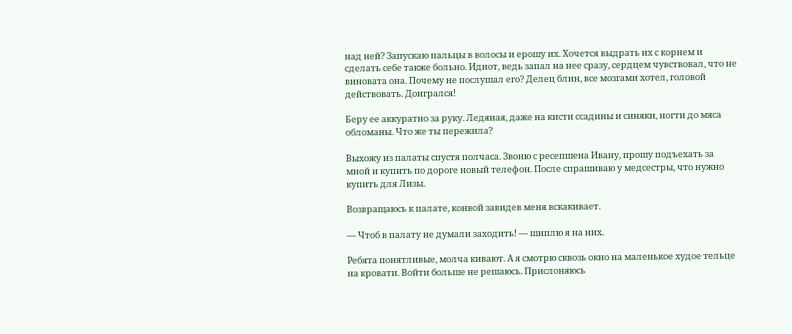над ней? Запускаю пальцы в волосы и ерошу их. Хочется выдрать их с корнем и сделать себе также больно. Идиот, ведь запал на нее сразу, сердцем чувствовал, что не виновата она. Почему не послушал его? Делец блин, все мозгами хотел, головой действовать. Доигрался!

Беру ее аккуратно за руку. Ледяная, даже на кисти ссадины и синяки, ногти до мяса обломаны. Что же ты пережила?

Выхожу из палаты спустя полчаса. Звоню с ресепшена Ивану, прошу подъехать за мной и купить по дороге новый телефон. После спрашиваю у медсестры, что нужно купить для Лизы.

Возвращаюсь к палате, конвой завидев меня вскакивает.

— Чтоб в палату не думали заходить! — шиплю я на них.

Ребята понятливые, молча кивают. А я смотрю сквозь окно на маленькое худое тельце на кровати. Войти больше не решаюсь. Прислоняюсь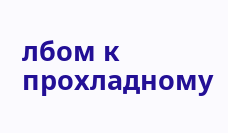лбом к прохладному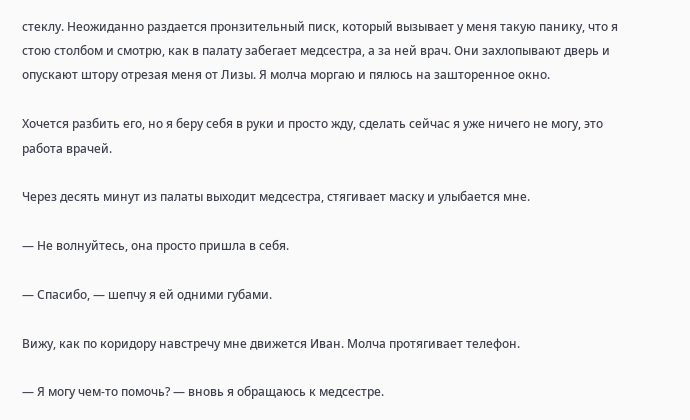стеклу. Неожиданно раздается пронзительный писк, который вызывает у меня такую панику, что я стою столбом и смотрю, как в палату забегает медсестра, а за ней врач. Они захлопывают дверь и опускают штору отрезая меня от Лизы. Я молча моргаю и пялюсь на зашторенное окно.

Хочется разбить его, но я беру себя в руки и просто жду, сделать сейчас я уже ничего не могу, это работа врачей.

Через десять минут из палаты выходит медсестра, стягивает маску и улыбается мне.

— Не волнуйтесь, она просто пришла в себя.

— Спасибо, — шепчу я ей одними губами.

Вижу, как по коридору навстречу мне движется Иван. Молча протягивает телефон.

— Я могу чем-то помочь? — вновь я обращаюсь к медсестре.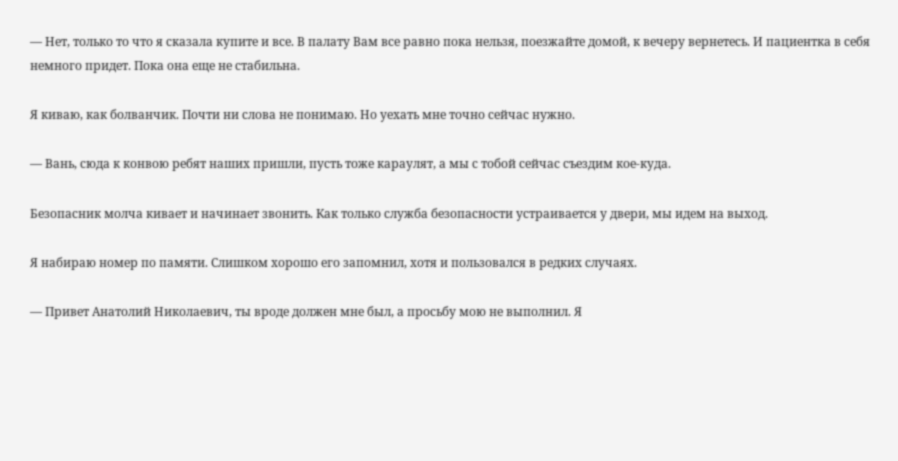— Нет, только то что я сказала купите и все. В палату Вам все равно пока нельзя, поезжайте домой, к вечеру вернетесь. И пациентка в себя немного придет. Пока она еще не стабильна.

Я киваю, как болванчик. Почти ни слова не понимаю. Но уехать мне точно сейчас нужно.

— Вань, сюда к конвою ребят наших пришли, пусть тоже караулят, а мы с тобой сейчас съездим кое-куда.

Безопасник молча кивает и начинает звонить. Как только служба безопасности устраивается у двери, мы идем на выход.

Я набираю номер по памяти. Слишком хорошо его запомнил, хотя и пользовался в редких случаях.

— Привет Анатолий Николаевич, ты вроде должен мне был, а просьбу мою не выполнил. Я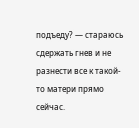подъеду? — стараюсь сдержать гнев и не разнести все к такой-то матери прямо сейчас.